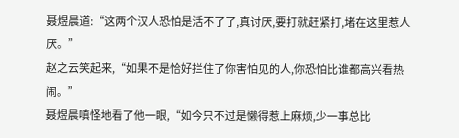聂煜晨道:“这两个汉人恐怕是活不了了,真讨厌,要打就赶紧打,堵在这里惹人厌。”
赵之云笑起来,“如果不是恰好拦住了你害怕见的人,你恐怕比谁都高兴看热闹。”
聂煜晨嗔怪地看了他一眼,“如今只不过是懒得惹上麻烦,少一事总比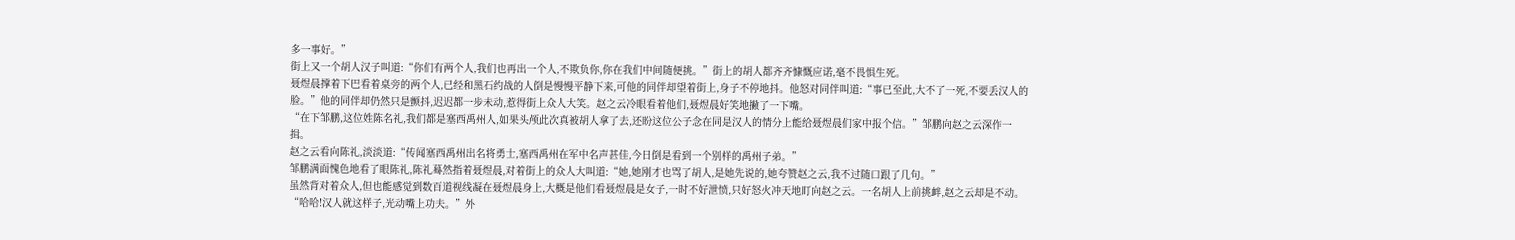多一事好。”
街上又一个胡人汉子叫道:“你们有两个人,我们也再出一个人,不欺负你,你在我们中间随便挑。”街上的胡人都齐齐慷慨应诺,毫不畏惧生死。
聂煜晨撑着下巴看着桌旁的两个人,已经和黑石约战的人倒是慢慢平静下来,可他的同伴却望着街上,身子不停地抖。他怒对同伴叫道:“事已至此,大不了一死,不要丢汉人的脸。”他的同伴却仍然只是颤抖,迟迟都一步未动,惹得街上众人大笑。赵之云冷眼看着他们,聂煜晨好笑地撇了一下嘴。
“在下邹鹏,这位姓陈名礼,我们都是塞西禹州人,如果头颅此次真被胡人拿了去,还盼这位公子念在同是汉人的情分上能给聂煜晨们家中报个信。”邹鹏向赵之云深作一揖。
赵之云看向陈礼,淡淡道:“传闻塞西禹州出名将勇士,塞西禹州在军中名声甚佳,今日倒是看到一个别样的禹州子弟。”
邹鹏满面愧色地看了眼陈礼,陈礼蓦然指着聂煜晨,对着街上的众人大叫道:“她,她刚才也骂了胡人,是她先说的,她夸赞赵之云,我不过随口跟了几句。”
虽然背对着众人,但也能感觉到数百道视线凝在聂煜晨身上,大概是他们看聂煜晨是女子,一时不好泄愤,只好怒火冲天地盯向赵之云。一名胡人上前挑衅,赵之云却是不动。
“哈哈!汉人就这样子,光动嘴上功夫。”外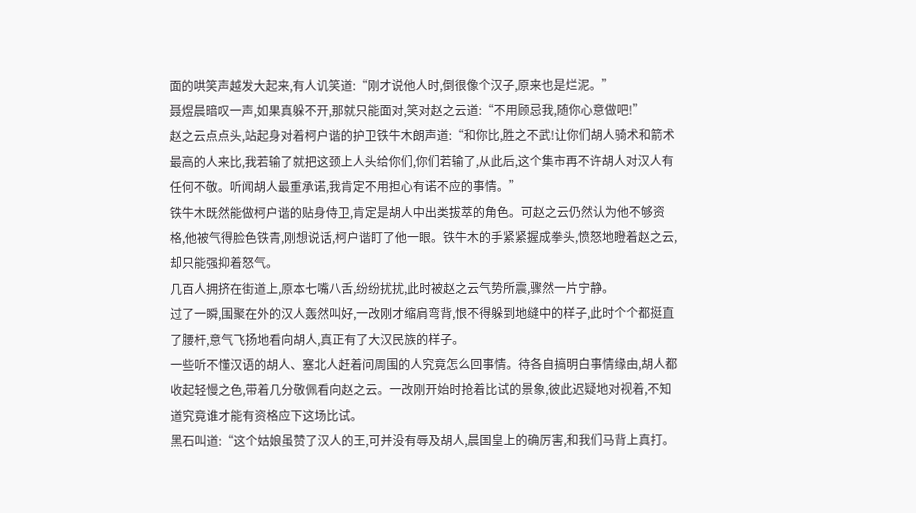面的哄笑声越发大起来,有人讥笑道:“刚才说他人时,倒很像个汉子,原来也是烂泥。”
聂煜晨暗叹一声,如果真躲不开,那就只能面对,笑对赵之云道:“不用顾忌我,随你心意做吧!”
赵之云点点头,站起身对着柯户谐的护卫铁牛木朗声道:“和你比,胜之不武!让你们胡人骑术和箭术最高的人来比,我若输了就把这颈上人头给你们,你们若输了,从此后,这个集市再不许胡人对汉人有任何不敬。听闻胡人最重承诺,我肯定不用担心有诺不应的事情。”
铁牛木既然能做柯户谐的贴身侍卫,肯定是胡人中出类拔萃的角色。可赵之云仍然认为他不够资格,他被气得脸色铁青,刚想说话,柯户谐盯了他一眼。铁牛木的手紧紧握成拳头,愤怒地瞪着赵之云,却只能强抑着怒气。
几百人拥挤在街道上,原本七嘴八舌,纷纷扰扰,此时被赵之云气势所震,骤然一片宁静。
过了一瞬,围聚在外的汉人轰然叫好,一改刚才缩肩弯背,恨不得躲到地缝中的样子,此时个个都挺直了腰杆,意气飞扬地看向胡人,真正有了大汉民族的样子。
一些听不懂汉语的胡人、塞北人赶着问周围的人究竟怎么回事情。待各自搞明白事情缘由,胡人都收起轻慢之色,带着几分敬佩看向赵之云。一改刚开始时抢着比试的景象,彼此迟疑地对视着,不知道究竟谁才能有资格应下这场比试。
黑石叫道:“这个姑娘虽赞了汉人的王,可并没有辱及胡人,晨国皇上的确厉害,和我们马背上真打。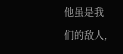他虽是我们的敌人,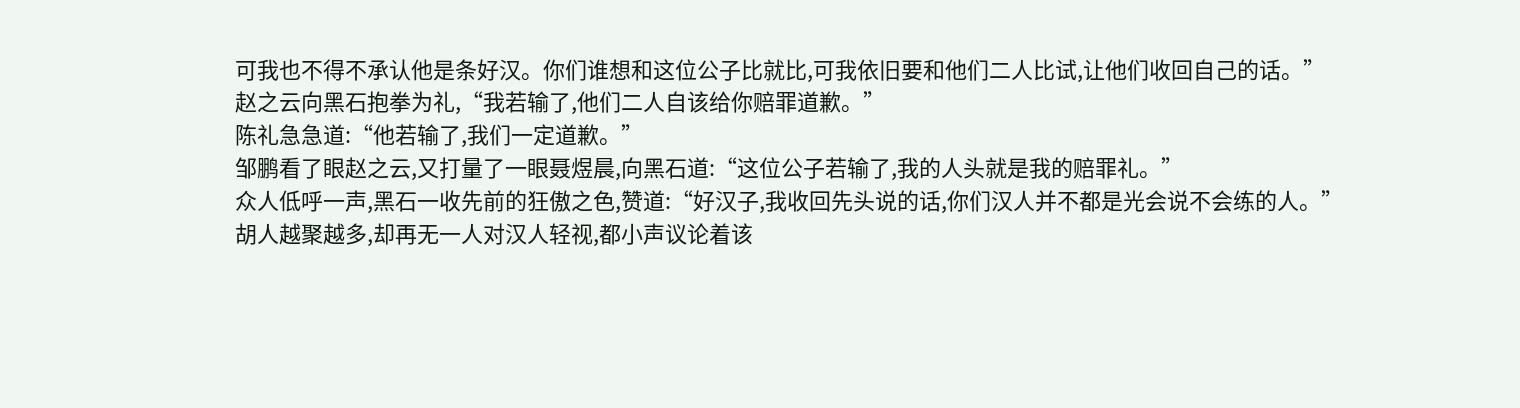可我也不得不承认他是条好汉。你们谁想和这位公子比就比,可我依旧要和他们二人比试,让他们收回自己的话。”
赵之云向黑石抱拳为礼,“我若输了,他们二人自该给你赔罪道歉。”
陈礼急急道:“他若输了,我们一定道歉。”
邹鹏看了眼赵之云,又打量了一眼聂煜晨,向黑石道:“这位公子若输了,我的人头就是我的赔罪礼。”
众人低呼一声,黑石一收先前的狂傲之色,赞道:“好汉子,我收回先头说的话,你们汉人并不都是光会说不会练的人。”
胡人越聚越多,却再无一人对汉人轻视,都小声议论着该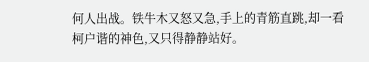何人出战。铁牛木又怒又急,手上的青筋直跳,却一看柯户谐的神色,又只得静静站好。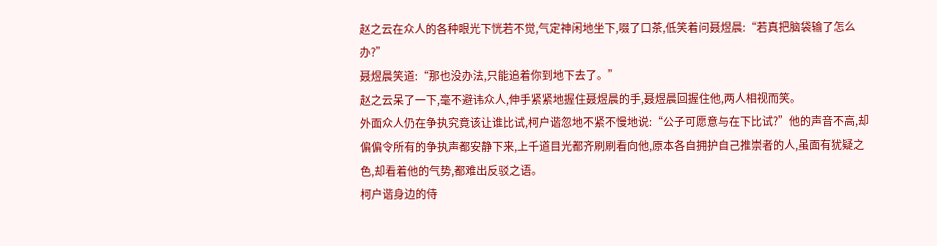赵之云在众人的各种眼光下恍若不觉,气定神闲地坐下,啜了口茶,低笑着问聂煜晨:“若真把脑袋输了怎么办?”
聂煜晨笑道:“那也没办法,只能追着你到地下去了。”
赵之云呆了一下,毫不避讳众人,伸手紧紧地握住聂煜晨的手,聂煜晨回握住他,两人相视而笑。
外面众人仍在争执究竟该让谁比试,柯户谐忽地不紧不慢地说:“公子可愿意与在下比试?”他的声音不高,却偏偏令所有的争执声都安静下来,上千道目光都齐刷刷看向他,原本各自拥护自己推崇者的人,虽面有犹疑之色,却看着他的气势,都难出反驳之语。
柯户谐身边的侍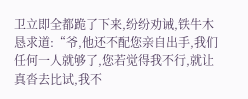卫立即全都跪了下来,纷纷劝诫,铁牛木恳求道:“爷,他还不配您亲自出手,我们任何一人就够了,您若觉得我不行,就让真沓去比试,我不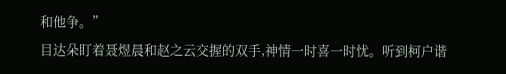和他争。”
目达朵盯着聂煜晨和赵之云交握的双手,神情一时喜一时忧。听到柯户谐